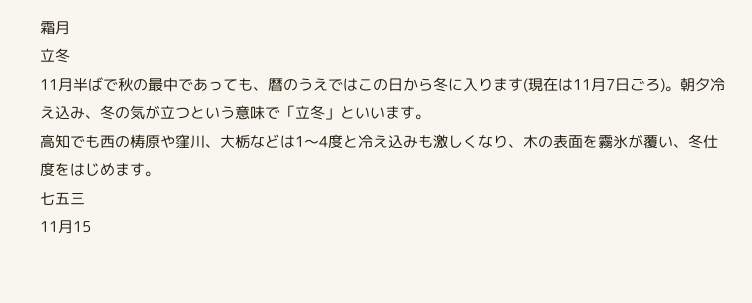霜月
立冬
11月半ばで秋の最中であっても、暦のうえではこの日から冬に入ります(現在は11月7日ごろ)。朝夕冷え込み、冬の気が立つという意味で「立冬」といいます。
高知でも西の梼原や窪川、大栃などは1〜4度と冷え込みも激しくなり、木の表面を霧氷が覆い、冬仕度をはじめます。
七五三
11月15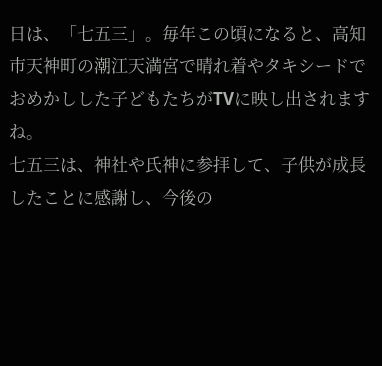日は、「七五三」。毎年この頃になると、高知市天神町の潮江天満宮で晴れ着やタキシードでおめかしした子どもたちがTVに映し出されますね。
七五三は、神社や氏神に参拝して、子供が成長したことに感謝し、今後の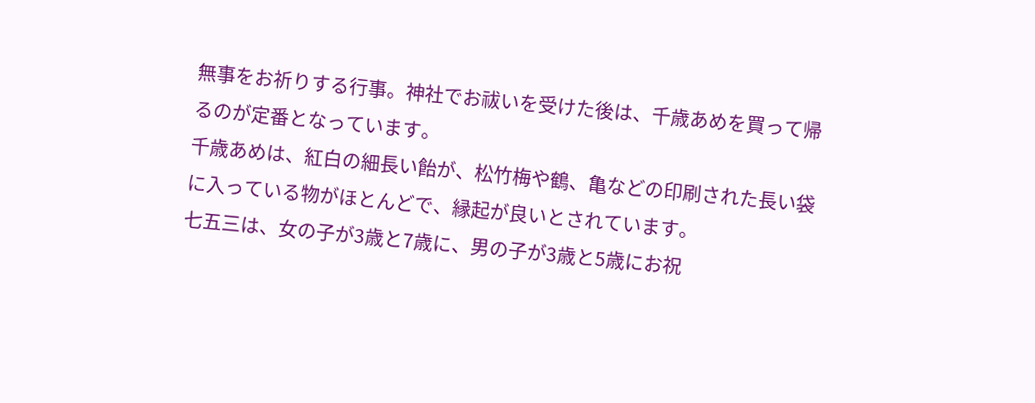無事をお祈りする行事。神社でお祓いを受けた後は、千歳あめを買って帰るのが定番となっています。
千歳あめは、紅白の細長い飴が、松竹梅や鶴、亀などの印刷された長い袋に入っている物がほとんどで、縁起が良いとされています。
七五三は、女の子が3歳と7歳に、男の子が3歳と5歳にお祝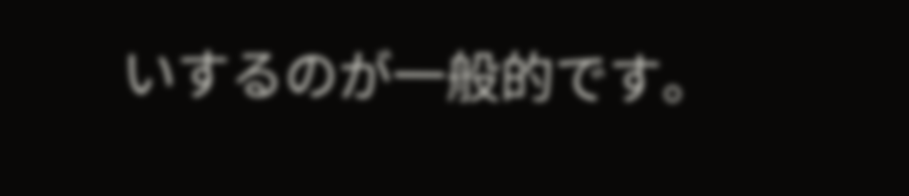いするのが一般的です。